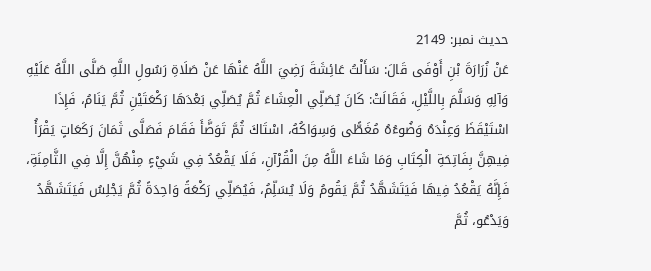حدیث نمبر: 2149
عَنْ زُرَارَةَ بْنِ أَوْفَى قَالَ: سَأَلْتُ عَائِشَةَ رَضِيَ اللَّهُ عَنْهَا عَنْ صَلَاةِ رَسُولِ اللَّهِ صَلَّى اللَّهُ عَلَيْهِ وَآلِهِ وَسَلَّمَ بِاللَّيْلِ، فَقَالَتْ: كَانَ يُصَلِّي الْعِشَاءَ ثُمَّ يُصَلِّي بَعْدَهَا رَكْعَتَيْنِ ثُمَّ يَنَامُ، فَإِذَا اسْتَيْقَظَ وَعِنْدَهُ وَضُوءُهُ مُغَطًّى وَسِوَاكُهُ، اسْتَاكَ ثُمَّ تَوَضَّأَ فَقَامَ فَصَلَّى ثَمَانَ رَكَعَاتٍ يَقْرَأُ فِيهِنَّ بِفَاتِحَةِ الْكِتَابِ وَمَا شَاءَ اللَّهُ مِنَ الْقُرْآنِ، فَلَا يَقْعُدُ فِي شَيْءٍ مِنْهُنَّ إِلَّا فِي الثَّامِنَةِ، فَإِنَّهُ يَقْعُدُ فِيهَا فَيَتَشَهَّدُ ثُمَّ يَقُومُ وَلَا يُسَلِّمُ، فَيُصَلِّي رَكْعَةً وَاحِدَةً ثُمَّ يَجْلِسُ فَيَتَشَهَّدُ وَيَدْعُو، ثُمَّ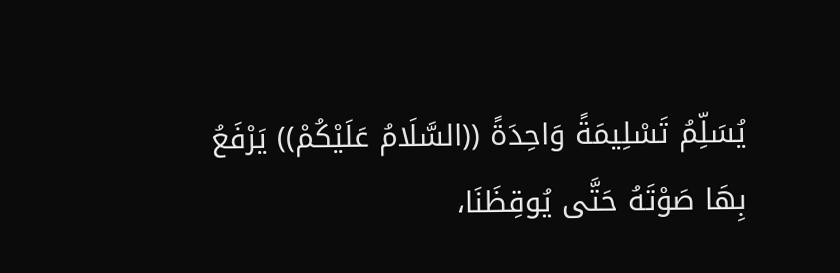يُسَلِّمُ تَسْلِيمَةً وَاحِدَةً ((السَّلَامُ عَلَيْكُمْ)) يَرْفَعُ بِهَا صَوْتَهُ حَتَّى يُوقِظَنَا،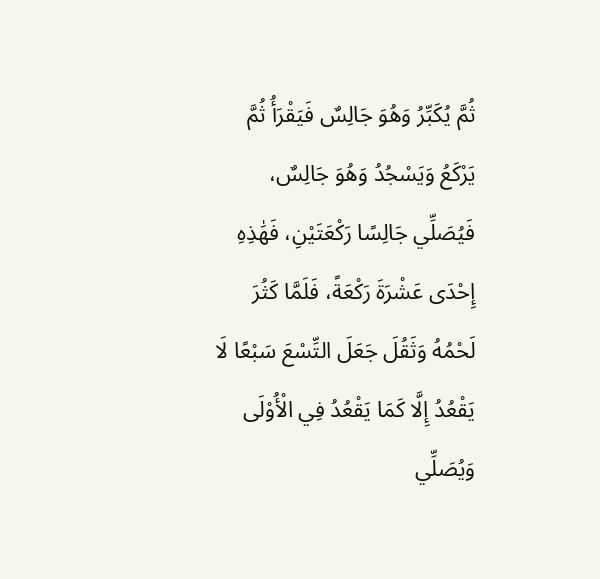ثُمَّ يُكَبِّرُ وَهُوَ جَالِسٌ فَيَقْرَأُ ثُمَّ يَرْكَعُ وَيَسْجُدُ وَهُوَ جَالِسٌ، فَيُصَلِّي جَالِسًا رَكْعَتَيْنِ، فَهَٰذِهِ إِحْدَى عَشْرَةَ رَكْعَةً، فَلَمَّا كَثُرَ لَحْمُهُ وَثَقُلَ جَعَلَ التِّسْعَ سَبْعًا لَا يَقْعُدُ إِلَّا كَمَا يَقْعُدُ فِي الْأُوْلَى وَيُصَلِّي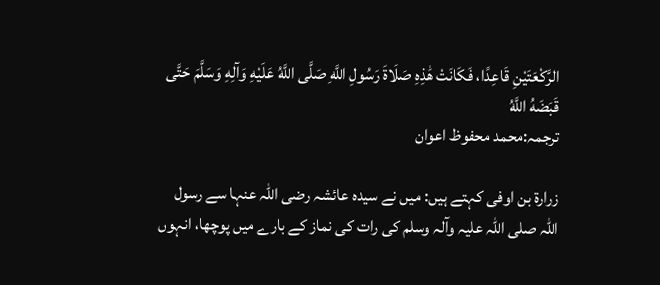الرَّكْعَتَيْنِ قَاعِدًا، فَكَانَتْ هَٰذِهِ صَلَاةَ رَسُولِ اللَّهِ صَلَّى اللَّهُ عَلَيْهِ وَآلِهِ وَسَلَّمَ حَتَّى قَبَضَهُ اللَّهُ
ترجمہ:محمد محفوظ اعوان

زرارۃ بن اوفی کہتے ہیں: میں نے سیدہ عائشہ رضی اللہ عنہا سے رسول اللہ صلی اللہ علیہ وآلہ وسلم کی رات کی نماز کے بارے میں پوچھا، انہوں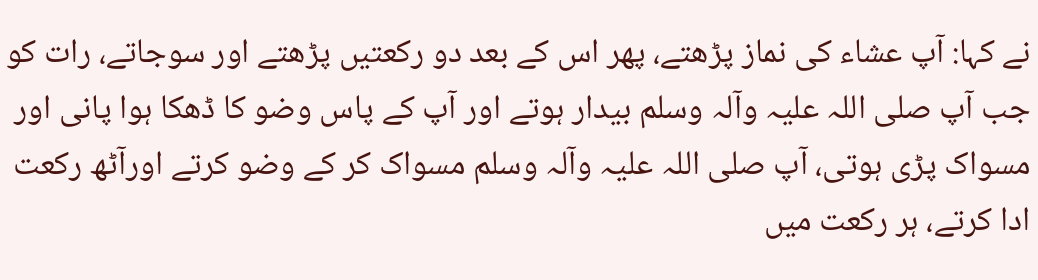نے کہا: آپ عشاء کی نماز پڑھتے، پھر اس کے بعد دو رکعتیں پڑھتے اور سوجاتے، رات کو جب آپ صلی اللہ علیہ وآلہ وسلم بیدار ہوتے اور آپ کے پاس وضو کا ڈھکا ہوا پانی اور مسواک پڑی ہوتی، آپ صلی اللہ علیہ وآلہ وسلم مسواک کر کے وضو کرتے اورآٹھ رکعت ادا کرتے، ہر رکعت میں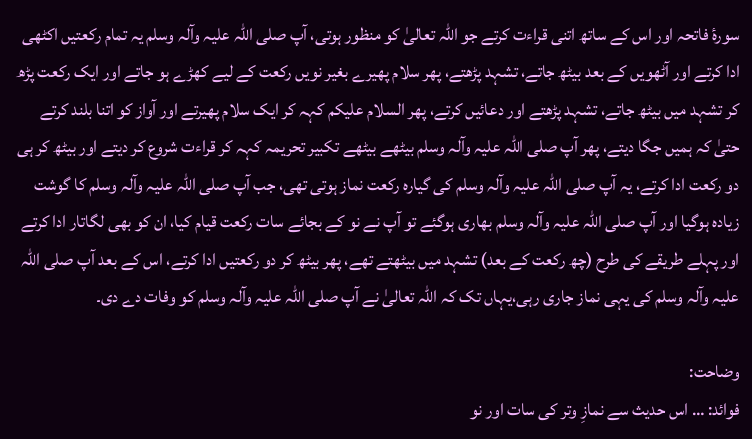سورۂ فاتحہ اور اس کے ساتھ اتنی قراءت کرتے جو اللہ تعالیٰ کو منظور ہوتی، آپ صلی اللہ علیہ وآلہ وسلم یہ تمام رکعتیں اکٹھی ادا کرتے اور آٹھویں کے بعد بیٹھ جاتے، تشہد پڑھتے، پھر سلام پھیرے بغیر نویں رکعت کے لیے کھڑے ہو جاتے اور ایک رکعت پڑھ کر تشہد میں بیٹھ جاتے، تشہد پڑھتے اور دعائیں کرتے، پھر السلام علیکم کہہ کر ایک سلام پھیرتے اور آواز کو اتنا بلند کرتے حتیٰ کہ ہمیں جگا دیتے، پھر آپ صلی اللہ علیہ وآلہ وسلم بیٹھے بیٹھے تکبیر تحریمہ کہہ کر قراءت شروع کر دیتے اور بیٹھ کر ہی دو رکعت ادا کرتے، یہ آپ صلی اللہ علیہ وآلہ وسلم کی گیارہ رکعت نماز ہوتی تھی، جب آپ صلی اللہ علیہ وآلہ وسلم کا گوشت زیادہ ہوگیا اور آپ صلی اللہ علیہ وآلہ وسلم بھاری ہوگئے تو آپ نے نو کے بجائے سات رکعت قیام کیا، ان کو بھی لگاتار ادا کرتے اور پہلے طریقے کی طرح (چھ رکعت کے بعد) تشہد میں بیٹھتے تھے، پھر بیٹھ کر دو رکعتیں ادا کرتے، اس کے بعد آپ صلی اللہ علیہ وآلہ وسلم کی یہی نماز جاری رہی،یہاں تک کہ اللہ تعالیٰ نے آپ صلی اللہ علیہ وآلہ وسلم کو وفات دے دی۔

وضاحت:
فوائد: … اس حدیث سے نمازِ وتر کی سات اور نو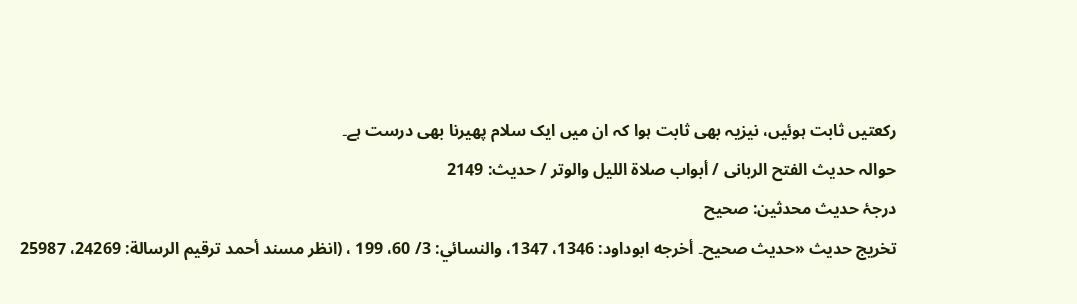رکعتیں ثابت ہوئیں، نیزیہ بھی ثابت ہوا کہ ان میں ایک سلام پھیرنا بھی درست ہے۔
حوالہ حدیث الفتح الربانی / أبواب صلاة الليل والوتر / حدیث: 2149
درجۂ حدیث محدثین: صحیح
تخریج حدیث «حديث صحيح۔ أخرجه ابوداود: 1346، 1347، والنسائي: 3/ 60، 199 ، (انظر مسند أحمد ترقيم الرسالة: 24269، 25987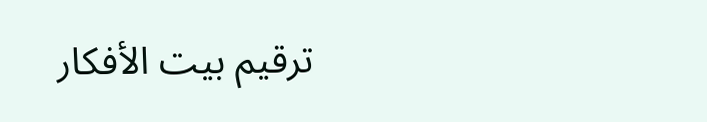ترقیم بيت الأفكار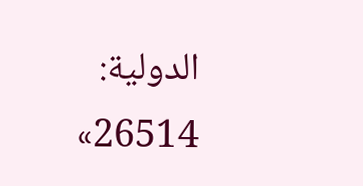الدولية: 26514»